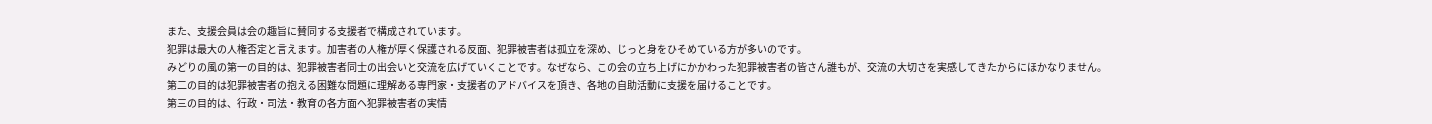また、支援会員は会の趣旨に賛同する支援者で構成されています。
犯罪は最大の人権否定と言えます。加害者の人権が厚く保護される反面、犯罪被害者は孤立を深め、じっと身をひそめている方が多いのです。
みどりの風の第一の目的は、犯罪被害者同士の出会いと交流を広げていくことです。なぜなら、この会の立ち上げにかかわった犯罪被害者の皆さん誰もが、交流の大切さを実感してきたからにほかなりません。
第二の目的は犯罪被害者の抱える困難な問題に理解ある専門家・支援者のアドバイスを頂き、各地の自助活動に支援を届けることです。
第三の目的は、行政・司法・教育の各方面ヘ犯罪被害者の実情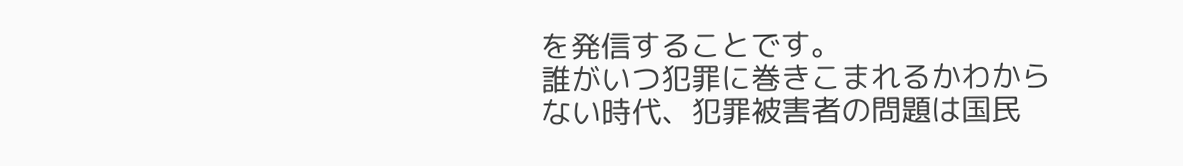を発信することです。
誰がいつ犯罪に巻きこまれるかわからない時代、犯罪被害者の問題は国民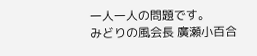一人一人の問題です。
みどりの風会長 廣瀬小百合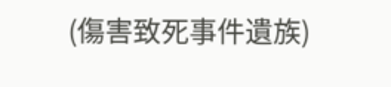(傷害致死事件遺族)